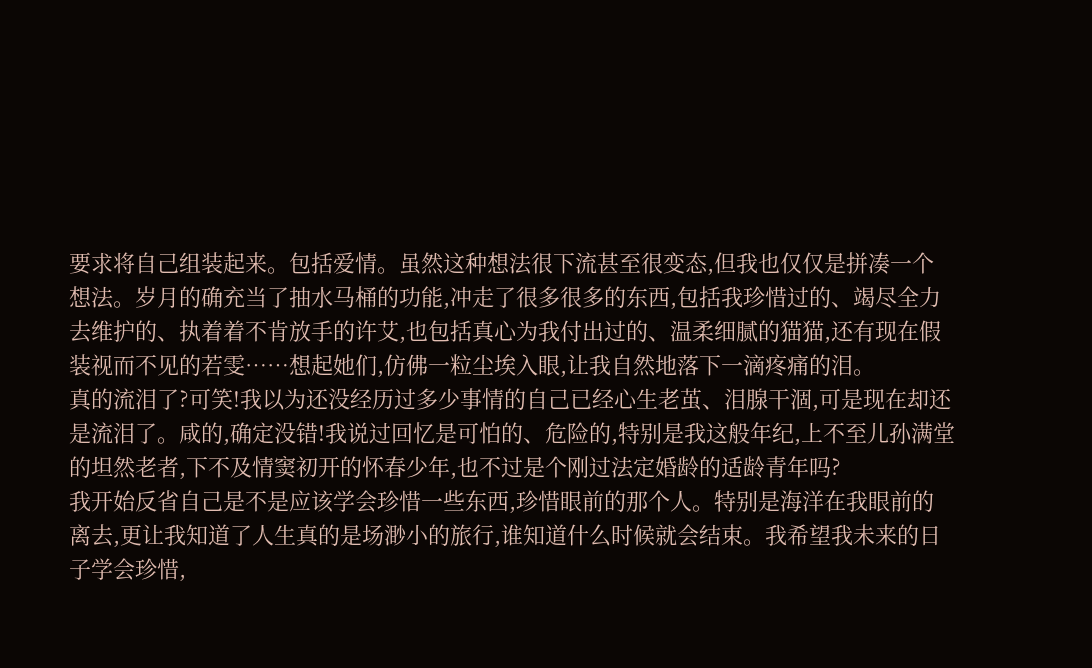要求将自己组装起来。包括爱情。虽然这种想法很下流甚至很变态,但我也仅仅是拼凑一个想法。岁月的确充当了抽水马桶的功能,冲走了很多很多的东西,包括我珍惜过的、竭尽全力去维护的、执着着不肯放手的许艾,也包括真心为我付出过的、温柔细腻的猫猫,还有现在假装视而不见的若雯……想起她们,仿佛一粒尘埃入眼,让我自然地落下一滴疼痛的泪。
真的流泪了?可笑!我以为还没经历过多少事情的自己已经心生老茧、泪腺干涸,可是现在却还是流泪了。咸的,确定没错!我说过回忆是可怕的、危险的,特别是我这般年纪,上不至儿孙满堂的坦然老者,下不及情窦初开的怀春少年,也不过是个刚过法定婚龄的适龄青年吗?
我开始反省自己是不是应该学会珍惜一些东西,珍惜眼前的那个人。特别是海洋在我眼前的离去,更让我知道了人生真的是场渺小的旅行,谁知道什么时候就会结束。我希望我未来的日子学会珍惜,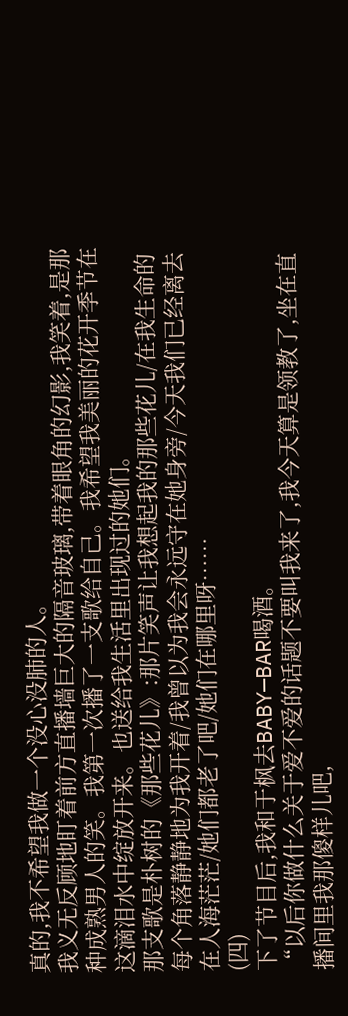真的,我不希望我做一个没心没肺的人。
我义无反顾地盯着前方直播墙巨大的隔音玻璃,带着眼角的幻影,我笑着,是那种成熟男人的笑。我第一次播了一支歌给自己。我希望我美丽的花开季节在这滴泪水中绽放开来。也送给我生活里出现过的她们。
那支歌是朴树的《那些花儿》:那片笑声让我想起我的那些花儿/在我生命的每个角落静静地为我开着/我曾以为我会永远守在她身旁/今天我们已经离去在人海茫茫/她们都老了吧/她们在哪里呀……
(四)
下了节目后,我和于枫去BABY—BAR喝酒。
“以后你做什么关于爱不爱的话题不要叫我来了,我今天算是领教了,坐在直播间里我那傻样儿吧,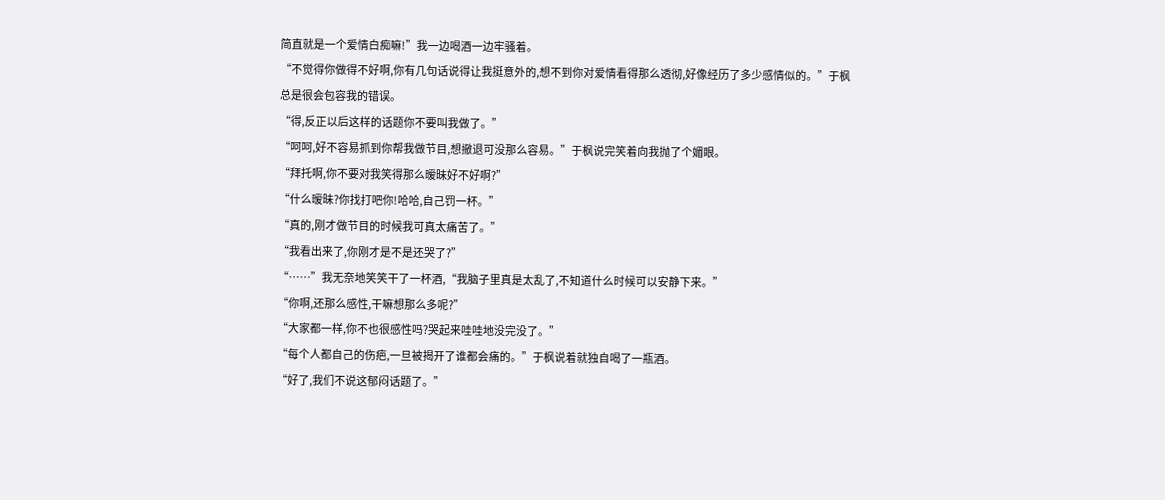简直就是一个爱情白痴嘛!”我一边喝酒一边牢骚着。
“不觉得你做得不好啊,你有几句话说得让我挺意外的,想不到你对爱情看得那么透彻,好像经历了多少感情似的。”于枫总是很会包容我的错误。
“得,反正以后这样的话题你不要叫我做了。”
“呵呵,好不容易抓到你帮我做节目,想撤退可没那么容易。”于枫说完笑着向我抛了个媚眼。
“拜托啊,你不要对我笑得那么暧昧好不好啊?”
“什么暧昧?你找打吧你!哈哈,自己罚一杯。”
“真的,刚才做节目的时候我可真太痛苦了。”
“我看出来了,你刚才是不是还哭了?”
“……”我无奈地笑笑干了一杯酒,“我脑子里真是太乱了,不知道什么时候可以安静下来。”
“你啊,还那么感性,干嘛想那么多呢?”
“大家都一样,你不也很感性吗?哭起来哇哇地没完没了。”
“每个人都自己的伤疤,一旦被揭开了谁都会痛的。”于枫说着就独自喝了一瓶酒。
“好了,我们不说这郁闷话题了。”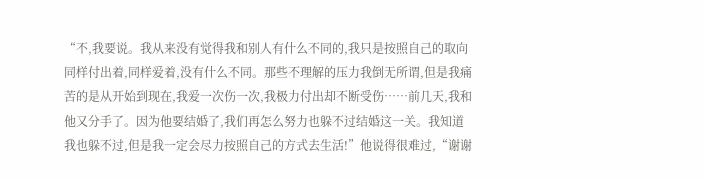“不,我要说。我从来没有觉得我和别人有什么不同的,我只是按照自己的取向同样付出着,同样爱着,没有什么不同。那些不理解的压力我倒无所谓,但是我痛苦的是从开始到现在,我爱一次伤一次,我极力付出却不断受伤……前几天,我和他又分手了。因为他要结婚了,我们再怎么努力也躲不过结婚这一关。我知道我也躲不过,但是我一定会尽力按照自己的方式去生活!”他说得很难过,“谢谢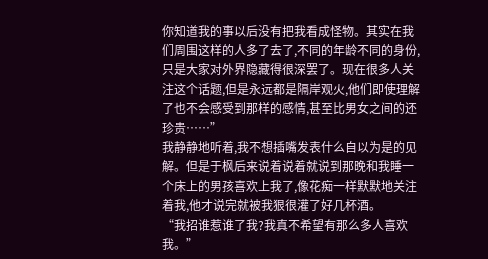你知道我的事以后没有把我看成怪物。其实在我们周围这样的人多了去了,不同的年龄不同的身份,只是大家对外界隐藏得很深罢了。现在很多人关注这个话题,但是永远都是隔岸观火,他们即使理解了也不会感受到那样的感情,甚至比男女之间的还珍贵……”
我静静地听着,我不想插嘴发表什么自以为是的见解。但是于枫后来说着说着就说到那晚和我睡一个床上的男孩喜欢上我了,像花痴一样默默地关注着我,他才说完就被我狠很灌了好几杯酒。
“我招谁惹谁了我?我真不希望有那么多人喜欢我。”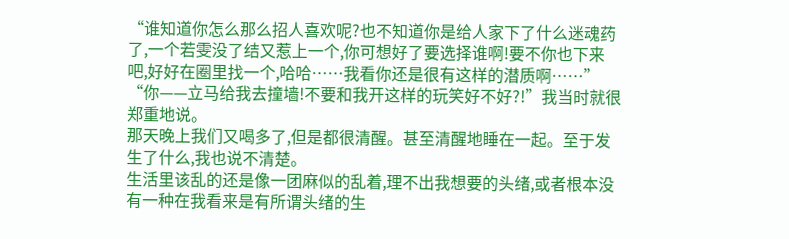“谁知道你怎么那么招人喜欢呢?也不知道你是给人家下了什么迷魂药了,一个若雯没了结又惹上一个,你可想好了要选择谁啊!要不你也下来吧,好好在圈里找一个,哈哈……我看你还是很有这样的潜质啊……”
“你——立马给我去撞墙!不要和我开这样的玩笑好不好?!”我当时就很郑重地说。
那天晚上我们又喝多了,但是都很清醒。甚至清醒地睡在一起。至于发生了什么,我也说不清楚。
生活里该乱的还是像一团麻似的乱着,理不出我想要的头绪,或者根本没有一种在我看来是有所谓头绪的生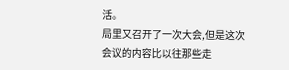活。
局里又召开了一次大会,但是这次会议的内容比以往那些走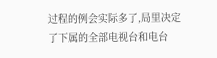过程的例会实际多了,局里决定了下属的全部电视台和电台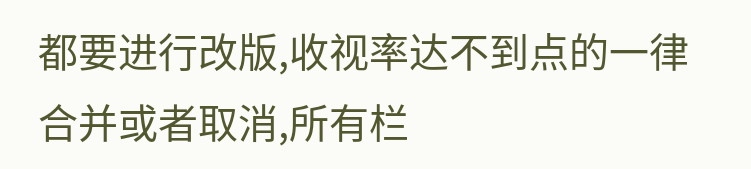都要进行改版,收视率达不到点的一律合并或者取消,所有栏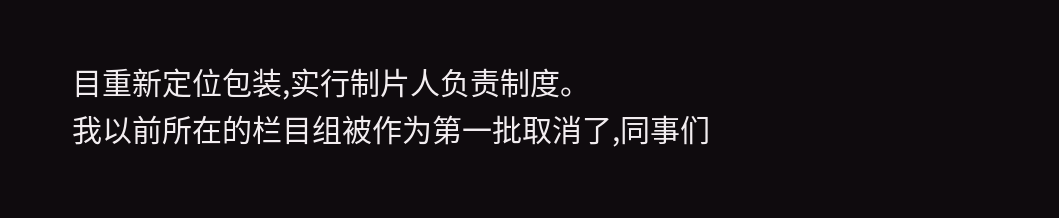目重新定位包装,实行制片人负责制度。
我以前所在的栏目组被作为第一批取消了,同事们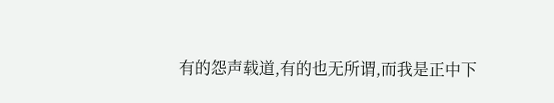有的怨声载道,有的也无所谓,而我是正中下